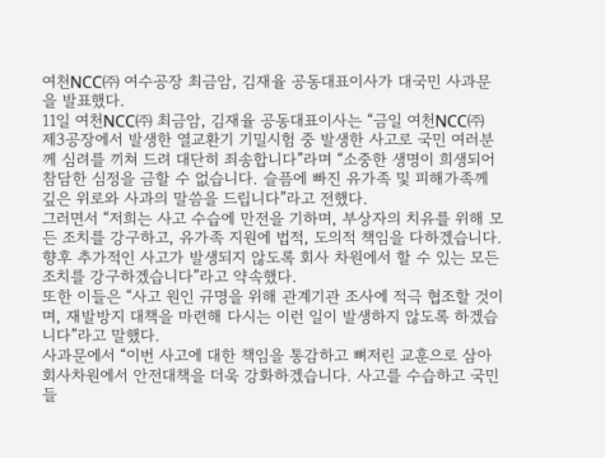여천NCC㈜ 여수공장 최금암, 김재율 공동대표이사가 대국민 사과문을 발표했다.
11일 여천NCC㈜ 최금암, 김재율 공동대표이사는 “금일 여천NCC㈜ 제3공장에서 발생한 열교환기 기밀시험 중 발생한 사고로 국민 여러분께 심려를 끼쳐 드려 대단히 죄송합니다”라며 “소중한 생명이 희생되어 참담한 심정을 금할 수 없습니다. 슬픔에 빠진 유가족 및 피해가족께 깊은 위로와 사과의 말씀을 드립니다”라고 전했다.
그러면서 “저희는 사고 수습에 만전을 기하며, 부상자의 치유를 위해 모든 조치를 강구하고, 유가족 지원에 법적, 도의적 책임을 다하겠습니다. 향후 추가적인 사고가 발생되지 않도록 회사 차원에서 할 수 있는 모든 조치를 강구하겠습니다”라고 약속했다.
또한 이들은 “사고 원인 규명을 위해 관계기관 조사에 적극 협조할 것이며, 재발방지 대책을 마련해 다시는 이런 일이 발생하지 않도록 하겠습니다”라고 말했다.
사과문에서 “이번 사고에 대한 책임을 통감하고 뼈저린 교훈으로 삼아 회사차원에서 안전대책을 더욱 강화하겠습니다. 사고를 수습하고 국민들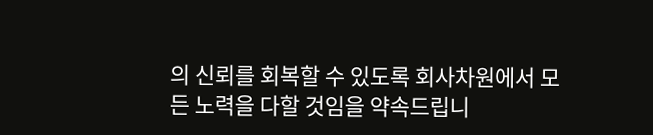의 신뢰를 회복할 수 있도록 회사차원에서 모든 노력을 다할 것임을 약속드립니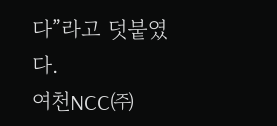다”라고 덧붙였다.
여천NCC㈜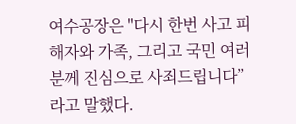여수공장은 "다시 한번 사고 피해자와 가족, 그리고 국민 여러분께 진심으로 사죄드립니다”라고 말했다.